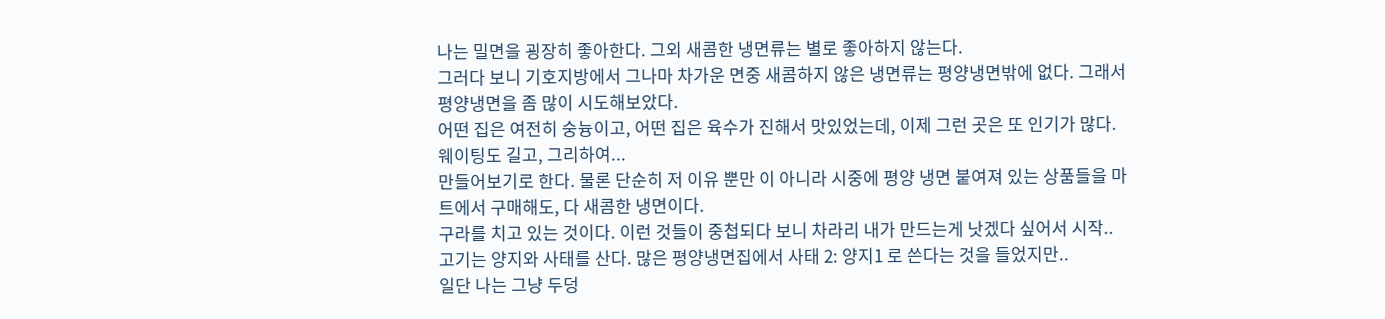나는 밀면을 굉장히 좋아한다. 그외 새콤한 냉면류는 별로 좋아하지 않는다.
그러다 보니 기호지방에서 그나마 차가운 면중 새콤하지 않은 냉면류는 평양냉면밖에 없다. 그래서 평양냉면을 좀 많이 시도해보았다.
어떤 집은 여전히 숭늉이고, 어떤 집은 육수가 진해서 맛있었는데, 이제 그런 곳은 또 인기가 많다. 웨이팅도 길고, 그리하여...
만들어보기로 한다. 물론 단순히 저 이유 뿐만 이 아니라 시중에 평양 냉면 붙여져 있는 상품들을 마트에서 구매해도, 다 새콤한 냉면이다.
구라를 치고 있는 것이다. 이런 것들이 중첩되다 보니 차라리 내가 만드는게 낫겠다 싶어서 시작..
고기는 양지와 사태를 산다. 많은 평양냉면집에서 사태 2: 양지1 로 쓴다는 것을 들었지만..
일단 나는 그냥 두덩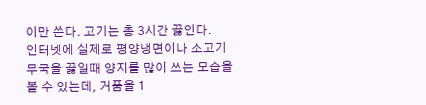이만 쓴다. 고기는 총 3시간 끓인다.
인터넷에 실제로 평양냉면이나 소고기 무국을 끓일때 양지를 많이 쓰는 모습을 볼 수 있는데, 거품을 1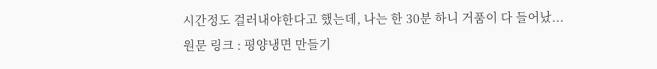시간정도 걸러내야한다고 했는데, 나는 한 30분 하니 거품이 다 들어났...
원문 링크 : 평양냉면 만들기